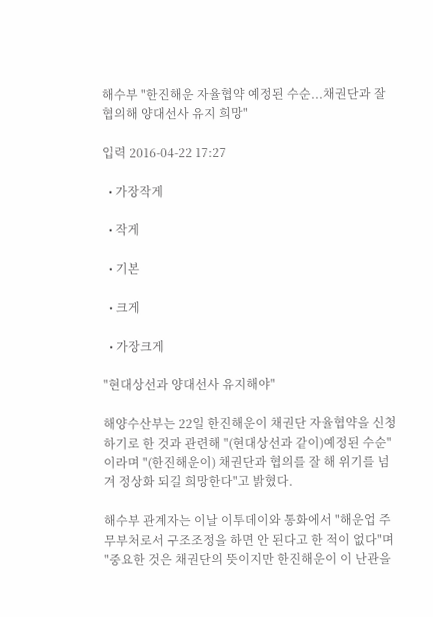해수부 "한진해운 자율협약 예정된 수순...채권단과 잘 협의해 양대선사 유지 희망"

입력 2016-04-22 17:27

  • 가장작게

  • 작게

  • 기본

  • 크게

  • 가장크게

"현대상선과 양대선사 유지해야"

해양수산부는 22일 한진해운이 채권단 자율협약을 신청하기로 한 것과 관련해 "(현대상선과 같이)예정된 수순"이라며 "(한진해운이) 채권단과 협의를 잘 해 위기를 넘겨 정상화 되길 희망한다"고 밝혔다.

해수부 관계자는 이날 이투데이와 통화에서 "해운업 주무부처로서 구조조정을 하면 안 된다고 한 적이 없다"며 "중요한 것은 채권단의 뜻이지만 한진해운이 이 난관을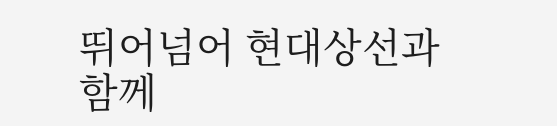뛰어넘어 현대상선과 함께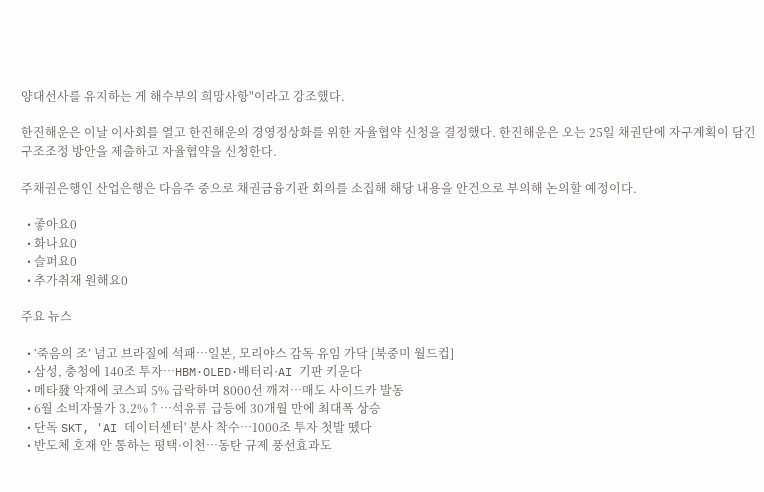양대선사를 유지하는 게 해수부의 희망사항"이라고 강조했다.

한진해운은 이날 이사회를 열고 한진해운의 경영정상화를 위한 자율협약 신청을 결정했다. 한진해운은 오는 25일 채권단에 자구계획이 담긴 구조조정 방안을 제출하고 자율협약을 신청한다.

주채권은행인 산업은행은 다음주 중으로 채권금융기관 회의를 소집해 해당 내용을 안건으로 부의해 논의할 예정이다.

  • 좋아요0
  • 화나요0
  • 슬퍼요0
  • 추가취재 원해요0

주요 뉴스

  • ‘죽음의 조’ 넘고 브라질에 석패⋯일본, 모리야스 감독 유임 가닥 [북중미 월드컵]
  • 삼성, 충청에 140조 투자…HBM·OLED·배터리·AI 기판 키운다
  • 메타發 악재에 코스피 5% 급락하며 8000선 깨져…매도 사이드카 발동
  • 6월 소비자물가 3.2%↑…석유류 급등에 30개월 만에 최대폭 상승
  • 단독 SKT, 'AI 데이터센터' 분사 착수⋯1000조 투자 첫발 뗐다
  • 반도체 호재 안 통하는 평택·이천…동탄 규제 풍선효과도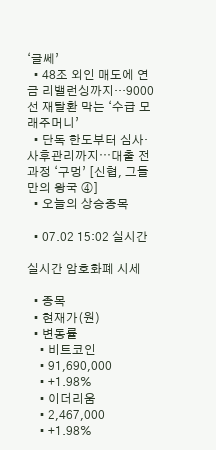‘글쎄’
  • 48조 외인 매도에 연금 리밸런싱까지…9000선 재탈환 막는 ‘수급 모래주머니’
  • 단독 한도부터 심사·사후관리까지⋯대출 전 과정 ‘구멍’ [신협, 그들만의 왕국 ④]
  • 오늘의 상승종목

  • 07.02 15:02 실시간

실시간 암호화폐 시세

  • 종목
  • 현재가(원)
  • 변동률
    • 비트코인
    • 91,690,000
    • +1.98%
    • 이더리움
    • 2,467,000
    • +1.98%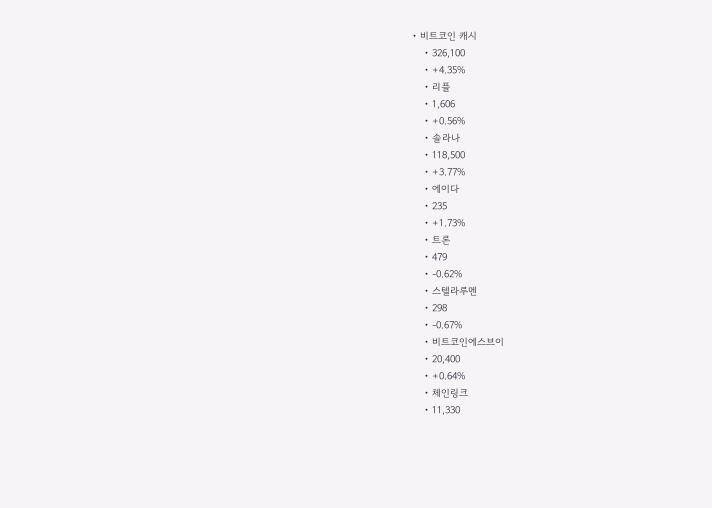• 비트코인 캐시
    • 326,100
    • +4.35%
    • 리플
    • 1,606
    • +0.56%
    • 솔라나
    • 118,500
    • +3.77%
    • 에이다
    • 235
    • +1.73%
    • 트론
    • 479
    • -0.62%
    • 스텔라루멘
    • 298
    • -0.67%
    • 비트코인에스브이
    • 20,400
    • +0.64%
    • 체인링크
    • 11,330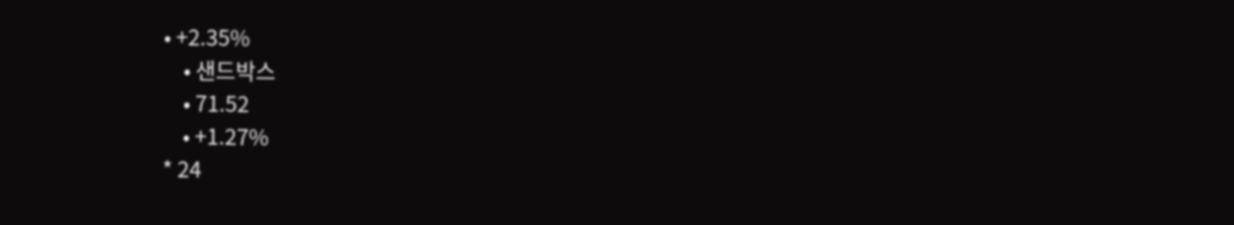• +2.35%
    • 샌드박스
    • 71.52
    • +1.27%
* 24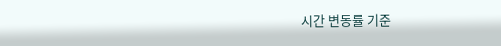시간 변동률 기준